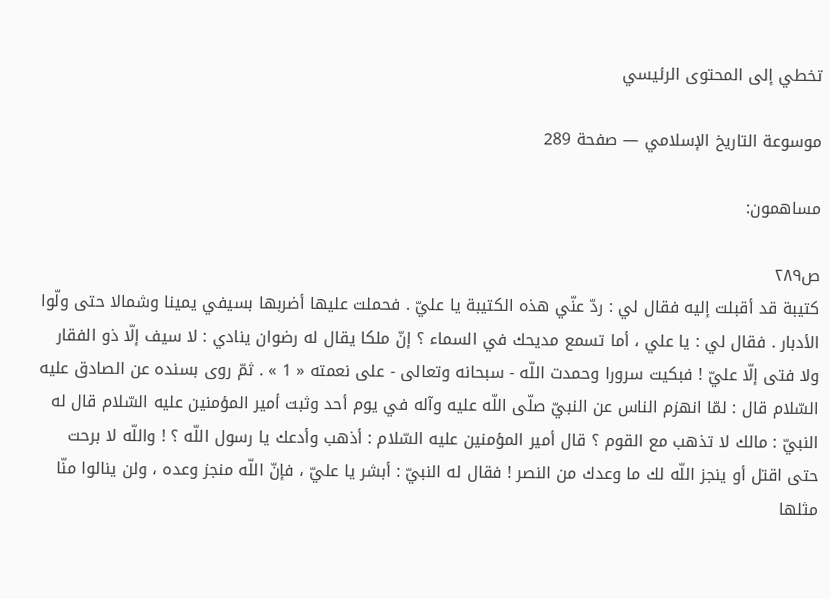تخطي إلى المحتوى الرئيسي

موسوعة التاريخ الإسلامي — صفحة 289

مساهمون:

ص٢٨٩
كتيبة قد أقبلت إليه فقال لي : ردّ عنّي هذه الكتيبة يا عليّ . فحملت عليها أضربها بسيفي يمينا وشمالا حتى ولّوا الأدبار . فقال لي : يا علي ، أما تسمع مديحك في السماء ؟ إنّ ملكا يقال له رضوان ينادي : لا سيف إلّا ذو الفقار ولا فتى إلّا عليّ ! فبكيت سرورا وحمدت اللّه - سبحانه وتعالى - على نعمته « 1 » . ثمّ روى بسنده عن الصادق عليه السّلام قال : لمّا انهزم الناس عن النبيّ صلّى اللّه عليه وآله في يوم أحد وثبت أمير المؤمنين عليه السّلام قال له النبيّ : مالك لا تذهب مع القوم ؟ قال أمير المؤمنين عليه السّلام : أذهب وأدعك يا رسول اللّه ؟ ! واللّه لا برحت حتى اقتل أو ينجز اللّه لك ما وعدك من النصر ! فقال له النبيّ : أبشر يا عليّ ، فإنّ اللّه منجز وعده ، ولن ينالوا منّا مثلها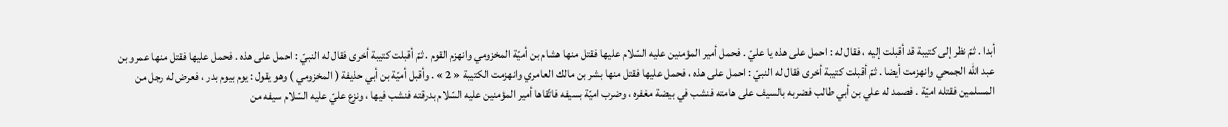أبدا . ثمّ نظر إلى كتيبة قد أقبلت إليه ، فقال له : احمل على هذه يا عليّ . فحمل أمير المؤمنين عليه السّلام عليها فقتل منها هشام بن أميّة المخزومي وانهزم القوم . ثمّ أقبلت كتيبة أخرى فقال له النبيّ : احمل على هذه . فحمل عليها فقتل منها عمرو بن عبد اللّه الجمحي وانهزمت أيضا . ثمّ أقبلت كتيبة أخرى فقال له النبيّ : احمل على هذه ، فحمل عليها فقتل منها بشر بن مالك العامري وانهزمت الكتيبة « 2 » . وأقبل أميّة بن أبي حذيفة ( المخزومي ) وهو يقول : يوم بيوم بدر ، فعرض له رجل من المسلمين فقتله اميّة . فصمد له علي بن أبي طالب فضربه بالسيف على هامته فنشب في بيضة مغفره ، وضرب اميّة بسيفه فاتّقاها أمير المؤمنين عليه السّلام بدرقته فنشب فيها ، ونزع عليّ عليه السّلام سيفه من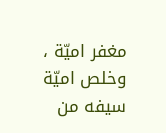مغفر اميّة ، وخلص اميّة سيفه من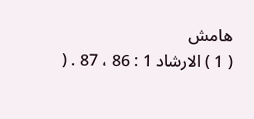هامش
( 1 ) الارشاد 1 : 86 ، 87 . (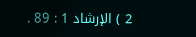2 ) الإرشاد 1 : 89 .